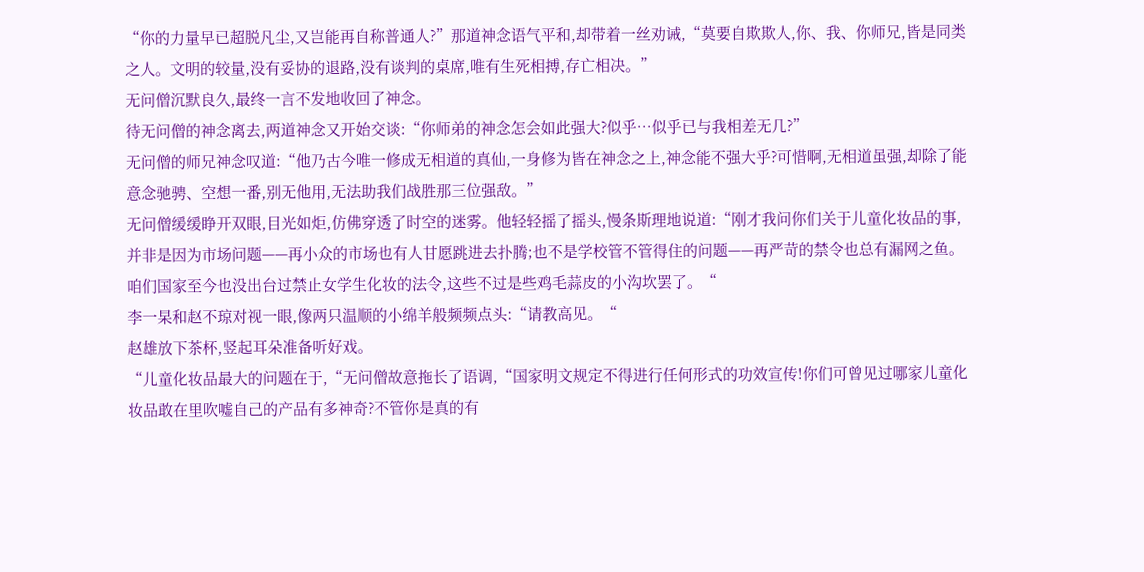“你的力量早已超脱凡尘,又岂能再自称普通人?”那道神念语气平和,却带着一丝劝诫,“莫要自欺欺人,你、我、你师兄,皆是同类之人。文明的较量,没有妥协的退路,没有谈判的桌席,唯有生死相搏,存亡相决。”
无问僧沉默良久,最终一言不发地收回了神念。
待无问僧的神念离去,两道神念又开始交谈:“你师弟的神念怎会如此强大?似乎…似乎已与我相差无几?”
无问僧的师兄神念叹道:“他乃古今唯一修成无相道的真仙,一身修为皆在神念之上,神念能不强大乎?可惜啊,无相道虽强,却除了能意念驰骋、空想一番,别无他用,无法助我们战胜那三位强敌。”
无问僧缓缓睁开双眼,目光如炬,仿佛穿透了时空的迷雾。他轻轻摇了摇头,慢条斯理地说道:“刚才我问你们关于儿童化妆品的事,并非是因为市场问题——再小众的市场也有人甘愿跳进去扑腾;也不是学校管不管得住的问题——再严苛的禁令也总有漏网之鱼。咱们国家至今也没出台过禁止女学生化妆的法令,这些不过是些鸡毛蒜皮的小沟坎罢了。“
李一杲和赵不琼对视一眼,像两只温顺的小绵羊般频频点头:“请教高见。“
赵雄放下茶杯,竖起耳朵准备听好戏。
“儿童化妆品最大的问题在于,“无问僧故意拖长了语调,“国家明文规定不得进行任何形式的功效宣传!你们可曾见过哪家儿童化妆品敢在里吹嘘自己的产品有多神奇?不管你是真的有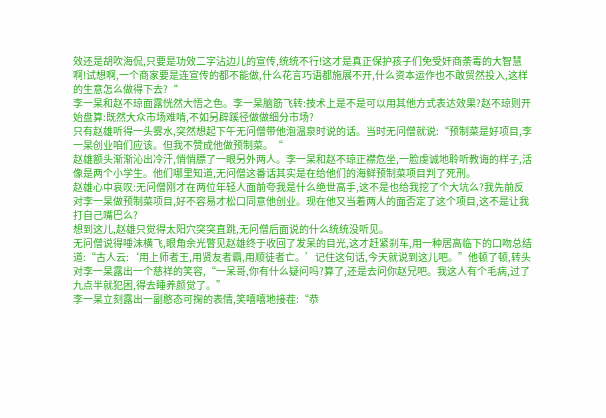效还是胡吹海侃,只要是功效二字沾边儿的宣传,统统不行!这才是真正保护孩子们免受奸商荼毒的大智慧啊!试想啊,一个商家要是连宣传的都不能做,什么花言巧语都施展不开,什么资本运作也不敢贸然投入,这样的生意怎么做得下去?“
李一杲和赵不琼面露恍然大悟之色。李一杲脑筋飞转:技术上是不是可以用其他方式表达效果?赵不琼则开始盘算:既然大众市场难啃,不如另辟蹊径做做细分市场?
只有赵雄听得一头雾水,突然想起下午无问僧带他泡温泉时说的话。当时无问僧就说:“预制菜是好项目,李一杲创业咱们应该。但我不赞成他做预制菜。“
赵雄额头渐渐沁出冷汗,悄悄膘了一眼另外两人。李一杲和赵不琼正襟危坐,一脸虔诚地聆听教诲的样子,活像是两个小学生。他们哪里知道,无问僧这番话其实是在给他们的海鲜预制菜项目判了死刑。
赵雄心中哀叹:无问僧刚才在两位年轻人面前夸我是什么绝世高手,这不是也给我挖了个大坑么?我先前反对李一杲做预制菜项目,好不容易才松口同意他创业。现在他又当着两人的面否定了这个项目,这不是让我打自己嘴巴么?
想到这儿,赵雄只觉得太阳穴突突直跳,无问僧后面说的什么统统没听见。
无问僧说得唾沫横飞,眼角余光瞥见赵雄终于收回了发呆的目光,这才赶紧刹车,用一种居高临下的口吻总结道:“古人云:‘用上师者王,用贤友者霸,用顺徒者亡。’记住这句话,今天就说到这儿吧。”他顿了顿,转头对李一杲露出一个慈祥的笑容,“一呆哥,你有什么疑问吗?算了,还是去问你赵兄吧。我这人有个毛病,过了九点半就犯困,得去睡养颜觉了。”
李一杲立刻露出一副憨态可掬的表情,笑嘻嘻地接茬:“恭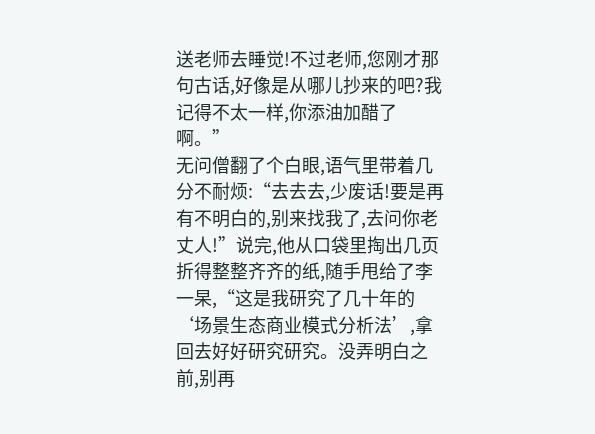送老师去睡觉!不过老师,您刚才那句古话,好像是从哪儿抄来的吧?我记得不太一样,你添油加醋了啊。”
无问僧翻了个白眼,语气里带着几分不耐烦:“去去去,少废话!要是再有不明白的,别来找我了,去问你老丈人!”说完,他从口袋里掏出几页折得整整齐齐的纸,随手甩给了李一杲,“这是我研究了几十年的‘场景生态商业模式分析法’,拿回去好好研究研究。没弄明白之前,别再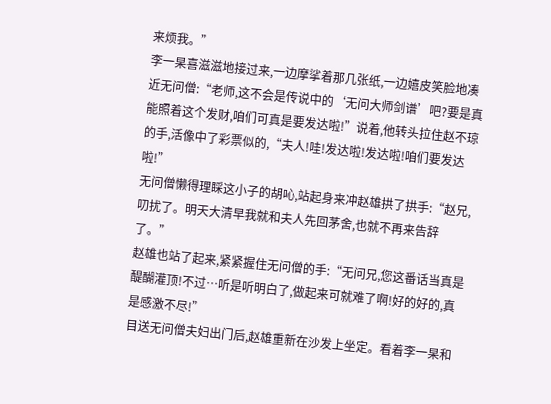来烦我。”
李一杲喜滋滋地接过来,一边摩挲着那几张纸,一边嬉皮笑脸地凑近无问僧:“老师,这不会是传说中的‘无问大师剑谱’吧?要是真能照着这个发财,咱们可真是要发达啦!”说着,他转头拉住赵不琼的手,活像中了彩票似的,“夫人!哇!发达啦!发达啦!咱们要发达啦!”
无问僧懒得理睬这小子的胡吣,站起身来冲赵雄拱了拱手:“赵兄,叨扰了。明天大清早我就和夫人先回茅舍,也就不再来告辞了。”
赵雄也站了起来,紧紧握住无问僧的手:“无问兄,您这番话当真是醍醐灌顶!不过…听是听明白了,做起来可就难了啊!好的好的,真是感激不尽!”
目送无问僧夫妇出门后,赵雄重新在沙发上坐定。看着李一杲和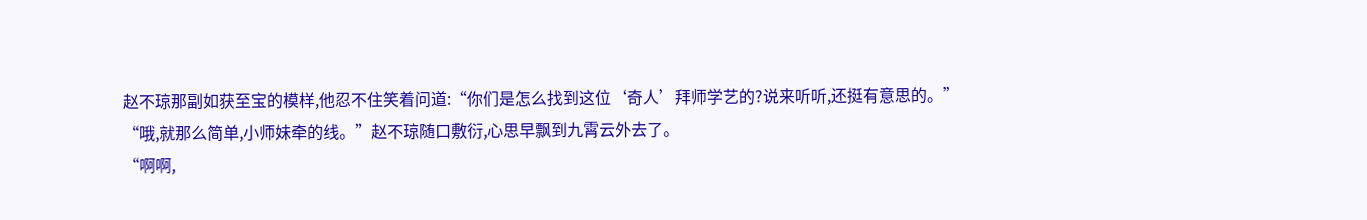赵不琼那副如获至宝的模样,他忍不住笑着问道:“你们是怎么找到这位‘奇人’拜师学艺的?说来听听,还挺有意思的。”
“哦,就那么简单,小师妹牵的线。”赵不琼随口敷衍,心思早飘到九霄云外去了。
“啊啊,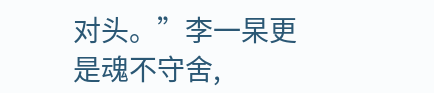对头。”李一杲更是魂不守舍,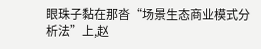眼珠子黏在那沓“场景生态商业模式分析法”上,赵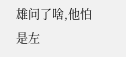雄问了啥,他怕是左